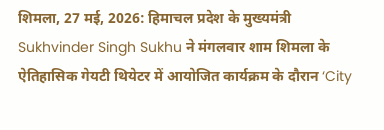शिमला, 27 मई, 2026: हिमाचल प्रदेश के मुख्यमंत्री Sukhvinder Singh Sukhu ने मंगलवार शाम शिमला के ऐतिहासिक गेयटी थियेटर में आयोजित कार्यक्रम के दौरान ‘City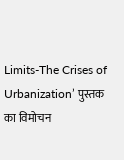Limits-The Crises of Urbanization’ पुस्तक का विमोचन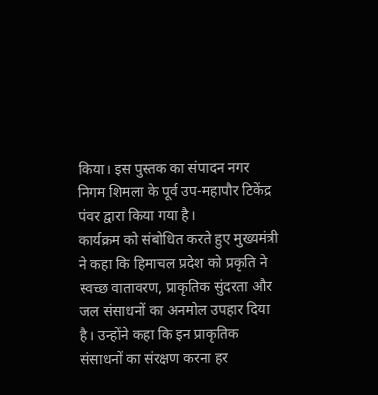किया। इस पुस्तक का संपादन नगर निगम शिमला के पूर्व उप-महापौर टिकेंद्र पंवर द्वारा किया गया है।
कार्यक्रम को संबोधित करते हुए मुख्यमंत्री ने कहा कि हिमाचल प्रदेश को प्रकृति ने स्वच्छ वातावरण, प्राकृतिक सुंदरता और जल संसाधनों का अनमोल उपहार दिया है। उन्होंने कहा कि इन प्राकृतिक संसाधनों का संरक्षण करना हर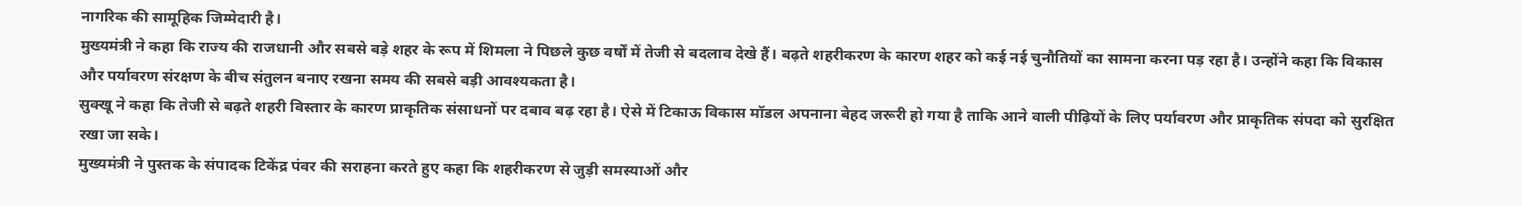नागरिक की सामूहिक जिम्मेदारी है।
मुख्यमंत्री ने कहा कि राज्य की राजधानी और सबसे बड़े शहर के रूप में शिमला ने पिछले कुछ वर्षों में तेजी से बदलाव देखे हैं। बढ़ते शहरीकरण के कारण शहर को कई नई चुनौतियों का सामना करना पड़ रहा है। उन्होंने कहा कि विकास और पर्यावरण संरक्षण के बीच संतुलन बनाए रखना समय की सबसे बड़ी आवश्यकता है।
सुक्खू ने कहा कि तेजी से बढ़ते शहरी विस्तार के कारण प्राकृतिक संसाधनों पर दबाव बढ़ रहा है। ऐसे में टिकाऊ विकास मॉडल अपनाना बेहद जरूरी हो गया है ताकि आने वाली पीढ़ियों के लिए पर्यावरण और प्राकृतिक संपदा को सुरक्षित रखा जा सके।
मुख्यमंत्री ने पुस्तक के संपादक टिकेंद्र पंवर की सराहना करते हुए कहा कि शहरीकरण से जुड़ी समस्याओं और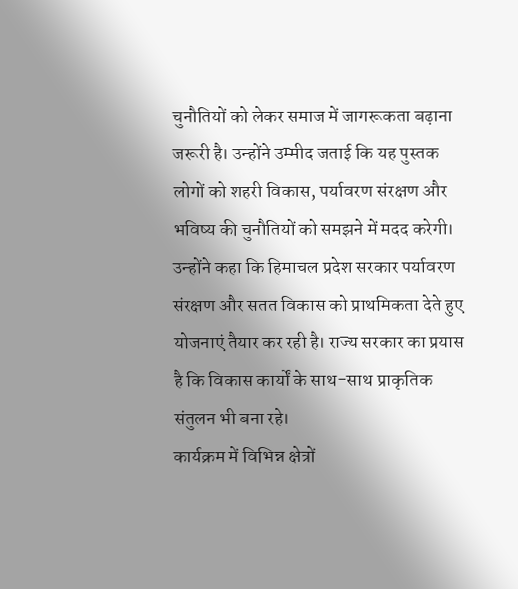चुनौतियों को लेकर समाज में जागरूकता बढ़ाना जरूरी है। उन्होंने उम्मीद जताई कि यह पुस्तक लोगों को शहरी विकास, पर्यावरण संरक्षण और भविष्य की चुनौतियों को समझने में मदद करेगी।
उन्होंने कहा कि हिमाचल प्रदेश सरकार पर्यावरण संरक्षण और सतत विकास को प्राथमिकता देते हुए योजनाएं तैयार कर रही है। राज्य सरकार का प्रयास है कि विकास कार्यों के साथ-साथ प्राकृतिक संतुलन भी बना रहे।
कार्यक्रम में विभिन्न क्षेत्रों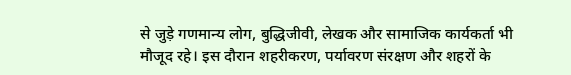से जुड़े गणमान्य लोग, बुद्धिजीवी, लेखक और सामाजिक कार्यकर्ता भी मौजूद रहे। इस दौरान शहरीकरण, पर्यावरण संरक्षण और शहरों के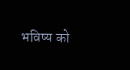भविष्य को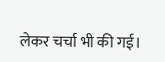लेकर चर्चा भी की गई।